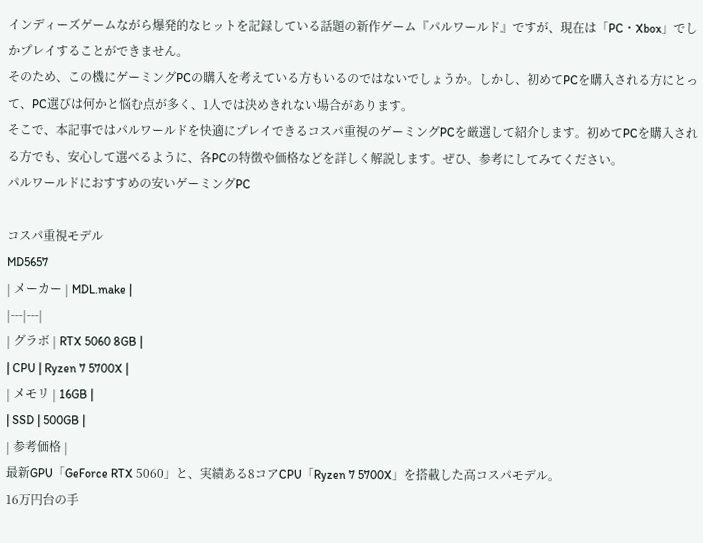インディーズゲームながら爆発的なヒットを記録している話題の新作ゲーム『パルワールド』ですが、現在は「PC・Xbox」でしかプレイすることができません。
そのため、この機にゲーミングPCの購入を考えている方もいるのではないでしょうか。しかし、初めてPCを購入される方にとって、PC選びは何かと悩む点が多く、1人では決めきれない場合があります。
そこで、本記事ではパルワールドを快適にプレイできるコスパ重視のゲーミングPCを厳選して紹介します。初めてPCを購入される方でも、安心して選べるように、各PCの特徴や価格などを詳しく解説します。ぜひ、参考にしてみてください。
パルワールドにおすすめの安いゲーミングPC

コスパ重視モデル
MD5657
| メーカー | MDL.make |
|---|---|
| グラボ | RTX 5060 8GB |
| CPU | Ryzen 7 5700X |
| メモリ | 16GB |
| SSD | 500GB |
| 参考価格 |
最新GPU「GeForce RTX 5060」と、実績ある8コアCPU「Ryzen 7 5700X」を搭載した高コスパモデル。
16万円台の手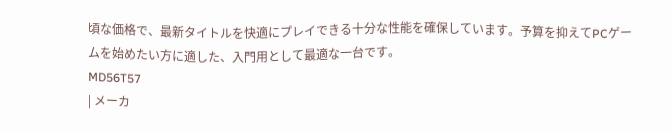頃な価格で、最新タイトルを快適にプレイできる十分な性能を確保しています。予算を抑えてPCゲームを始めたい方に適した、入門用として最適な一台です。
MD56T57
| メーカ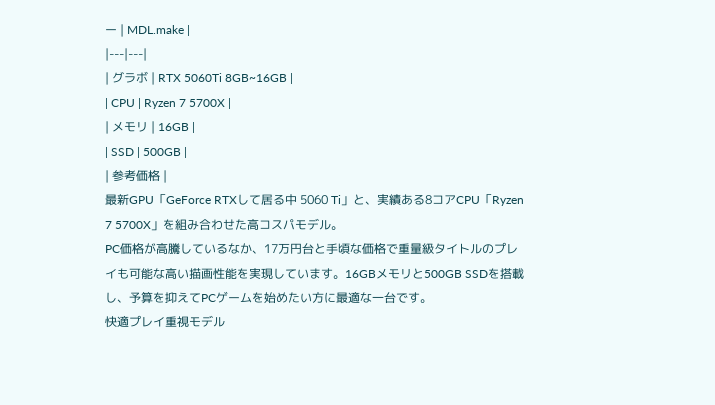ー | MDL.make |
|---|---|
| グラボ | RTX 5060Ti 8GB~16GB |
| CPU | Ryzen 7 5700X |
| メモリ | 16GB |
| SSD | 500GB |
| 参考価格 |
最新GPU「GeForce RTXして居る中 5060 Ti」と、実績ある8コアCPU「Ryzen 7 5700X」を組み合わせた高コスパモデル。
PC価格が高騰しているなか、17万円台と手頃な価格で重量級タイトルのプレイも可能な高い描画性能を実現しています。16GBメモリと500GB SSDを搭載し、予算を抑えてPCゲームを始めたい方に最適な一台です。
快適プレイ重視モデル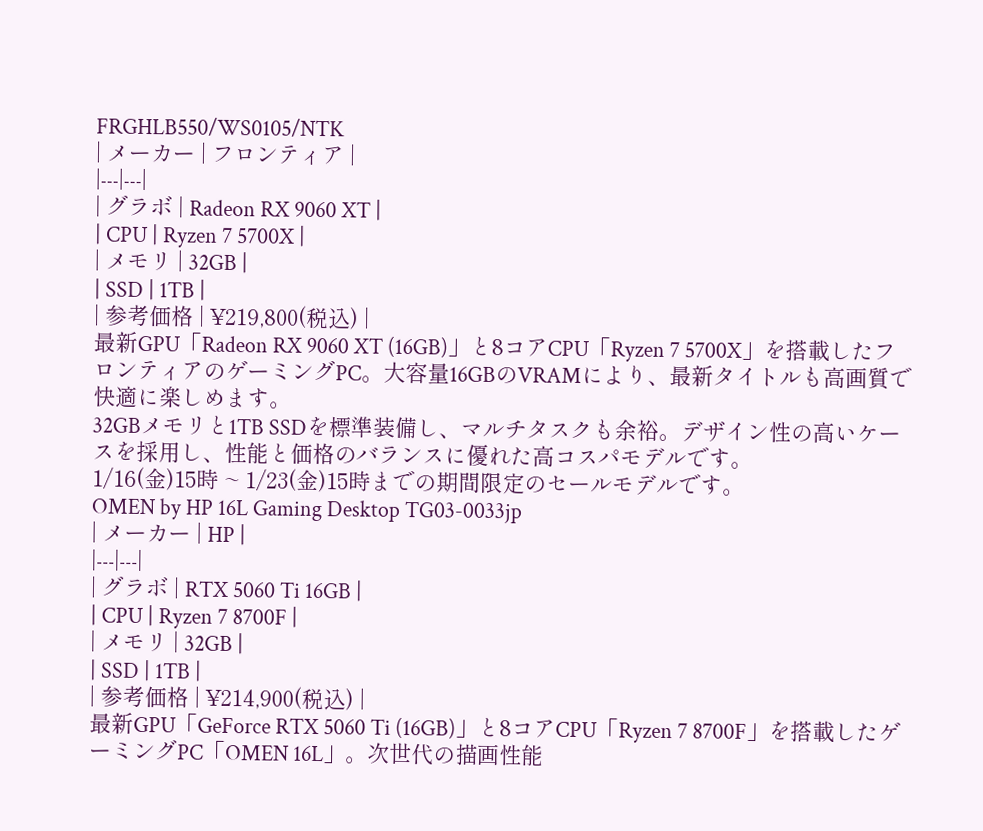FRGHLB550/WS0105/NTK
| メーカー | フロンティア |
|---|---|
| グラボ | Radeon RX 9060 XT |
| CPU | Ryzen 7 5700X |
| メモリ | 32GB |
| SSD | 1TB |
| 参考価格 | ¥219,800(税込) |
最新GPU「Radeon RX 9060 XT (16GB)」と8コアCPU「Ryzen 7 5700X」を搭載したフロンティアのゲーミングPC。大容量16GBのVRAMにより、最新タイトルも高画質で快適に楽しめます。
32GBメモリと1TB SSDを標準装備し、マルチタスクも余裕。デザイン性の高いケースを採用し、性能と価格のバランスに優れた高コスパモデルです。
1/16(金)15時 ~ 1/23(金)15時までの期間限定のセールモデルです。
OMEN by HP 16L Gaming Desktop TG03-0033jp
| メーカー | HP |
|---|---|
| グラボ | RTX 5060 Ti 16GB |
| CPU | Ryzen 7 8700F |
| メモリ | 32GB |
| SSD | 1TB |
| 参考価格 | ¥214,900(税込) |
最新GPU「GeForce RTX 5060 Ti (16GB)」と8コアCPU「Ryzen 7 8700F」を搭載したゲーミングPC「OMEN 16L」。次世代の描画性能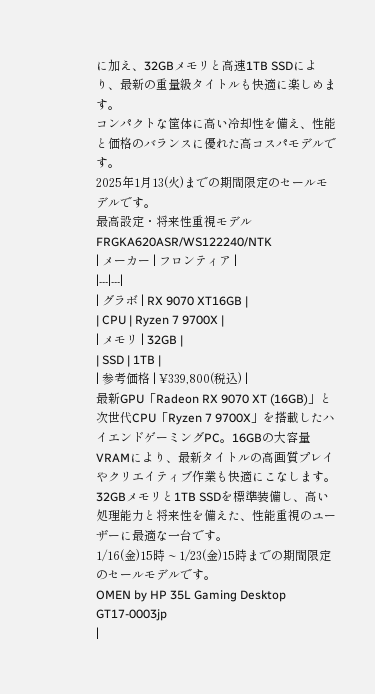に加え、32GBメモリと高速1TB SSDにより、最新の重量級タイトルも快適に楽しめます。
コンパクトな筐体に高い冷却性を備え、性能と価格のバランスに優れた高コスパモデルです。
2025年1月13(火)までの期間限定のセールモデルです。
最高設定・将来性重視モデル
FRGKA620ASR/WS122240/NTK
| メーカー | フロンティア |
|---|---|
| グラボ | RX 9070 XT16GB |
| CPU | Ryzen 7 9700X |
| メモリ | 32GB |
| SSD | 1TB |
| 参考価格 | ¥339,800(税込) |
最新GPU「Radeon RX 9070 XT (16GB)」と次世代CPU「Ryzen 7 9700X」を搭載したハイエンドゲーミングPC。16GBの大容量VRAMにより、最新タイトルの高画質プレイやクリエイティブ作業も快適にこなします。
32GBメモリと1TB SSDを標準装備し、高い処理能力と将来性を備えた、性能重視のユーザーに最適な一台です。
1/16(金)15時 ~ 1/23(金)15時までの期間限定のセールモデルです。
OMEN by HP 35L Gaming Desktop GT17-0003jp
|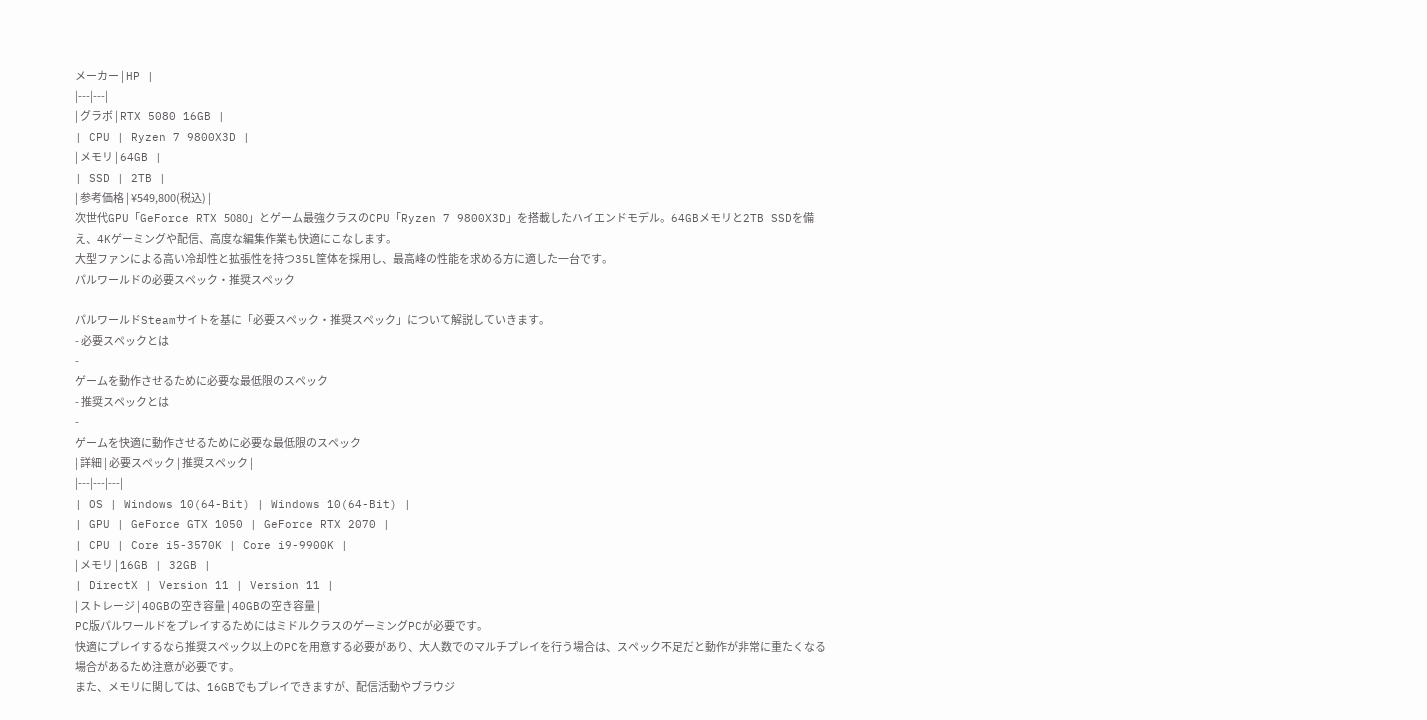メーカー | HP |
|---|---|
| グラボ | RTX 5080 16GB |
| CPU | Ryzen 7 9800X3D |
| メモリ | 64GB |
| SSD | 2TB |
| 参考価格 | ¥549,800(税込) |
次世代GPU「GeForce RTX 5080」とゲーム最強クラスのCPU「Ryzen 7 9800X3D」を搭載したハイエンドモデル。64GBメモリと2TB SSDを備え、4Kゲーミングや配信、高度な編集作業も快適にこなします。
大型ファンによる高い冷却性と拡張性を持つ35L筐体を採用し、最高峰の性能を求める方に適した一台です。
パルワールドの必要スペック・推奨スペック

パルワールドSteamサイトを基に「必要スペック・推奨スペック」について解説していきます。
- 必要スペックとは
-
ゲームを動作させるために必要な最低限のスペック
- 推奨スペックとは
-
ゲームを快適に動作させるために必要な最低限のスペック
| 詳細 | 必要スペック | 推奨スペック |
|---|---|---|
| OS | Windows 10(64-Bit) | Windows 10(64-Bit) |
| GPU | GeForce GTX 1050 | GeForce RTX 2070 |
| CPU | Core i5-3570K | Core i9-9900K |
| メモリ | 16GB | 32GB |
| DirectX | Version 11 | Version 11 |
| ストレージ | 40GBの空き容量 | 40GBの空き容量 |
PC版パルワールドをプレイするためにはミドルクラスのゲーミングPCが必要です。
快適にプレイするなら推奨スペック以上のPCを用意する必要があり、大人数でのマルチプレイを行う場合は、スペック不足だと動作が非常に重たくなる場合があるため注意が必要です。
また、メモリに関しては、16GBでもプレイできますが、配信活動やブラウジ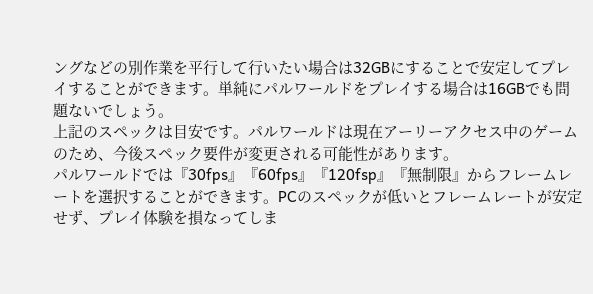ングなどの別作業を平行して行いたい場合は32GBにすることで安定してプレイすることができます。単純にパルワールドをプレイする場合は16GBでも問題ないでしょう。
上記のスペックは目安です。パルワールドは現在アーリーアクセス中のゲームのため、今後スペック要件が変更される可能性があります。
パルワールドでは『30fps』『60fps』『120fsp』『無制限』からフレームレートを選択することができます。PCのスペックが低いとフレームレートが安定せず、プレイ体験を損なってしま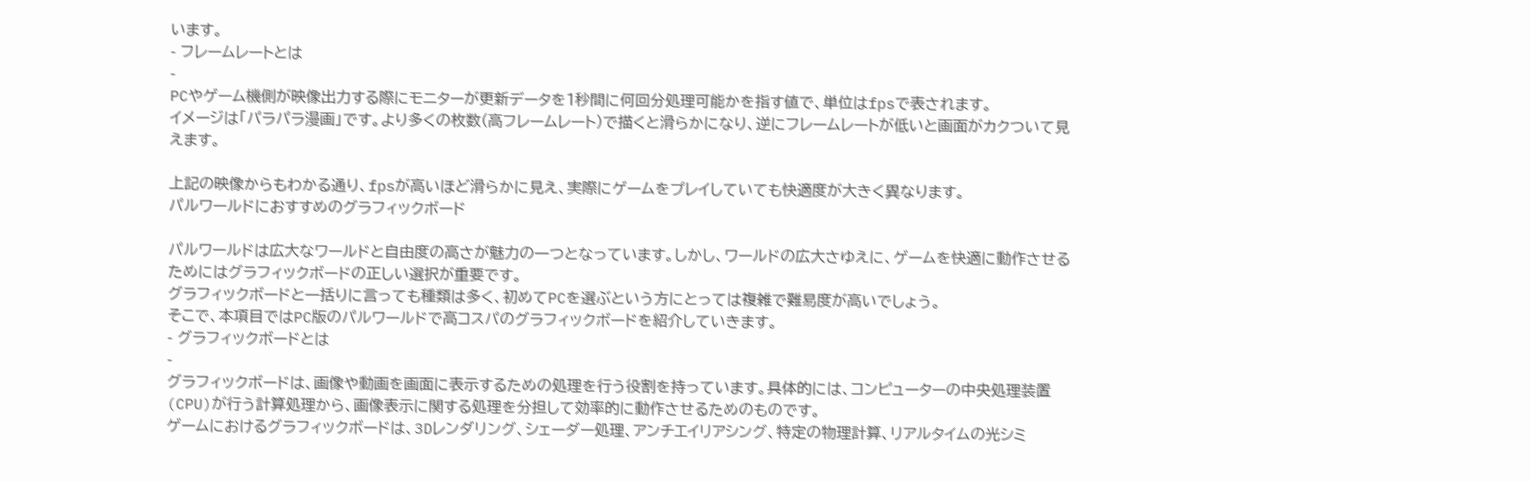います。
- フレームレートとは
-
PCやゲーム機側が映像出力する際にモニターが更新データを1秒間に何回分処理可能かを指す値で、単位はfpsで表されます。
イメージは「パラパラ漫画」です。より多くの枚数(高フレームレート)で描くと滑らかになり、逆にフレームレートが低いと画面がカクついて見えます。

上記の映像からもわかる通り、fpsが高いほど滑らかに見え、実際にゲームをプレイしていても快適度が大きく異なります。
パルワールドにおすすめのグラフィックボード

パルワールドは広大なワールドと自由度の高さが魅力の一つとなっています。しかし、ワールドの広大さゆえに、ゲームを快適に動作させるためにはグラフィックボードの正しい選択が重要です。
グラフィックボードと一括りに言っても種類は多く、初めてPCを選ぶという方にとっては複雑で難易度が高いでしょう。
そこで、本項目ではPC版のパルワールドで高コスパのグラフィックボードを紹介していきます。
- グラフィックボードとは
-
グラフィックボードは、画像や動画を画面に表示するための処理を行う役割を持っています。具体的には、コンピューターの中央処理装置(CPU)が行う計算処理から、画像表示に関する処理を分担して効率的に動作させるためのものです。
ゲームにおけるグラフィックボードは、3Dレンダリング、シェーダー処理、アンチエイリアシング、特定の物理計算、リアルタイムの光シミ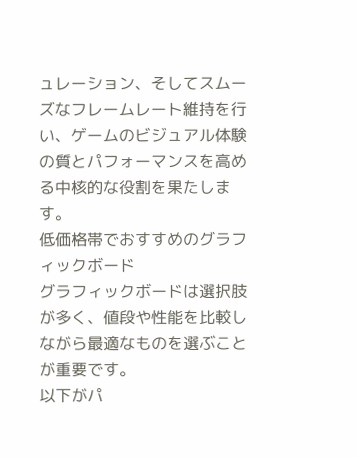ュレーション、そしてスムーズなフレームレート維持を行い、ゲームのビジュアル体験の質とパフォーマンスを高める中核的な役割を果たします。
低価格帯でおすすめのグラフィックボード
グラフィックボードは選択肢が多く、値段や性能を比較しながら最適なものを選ぶことが重要です。
以下がパ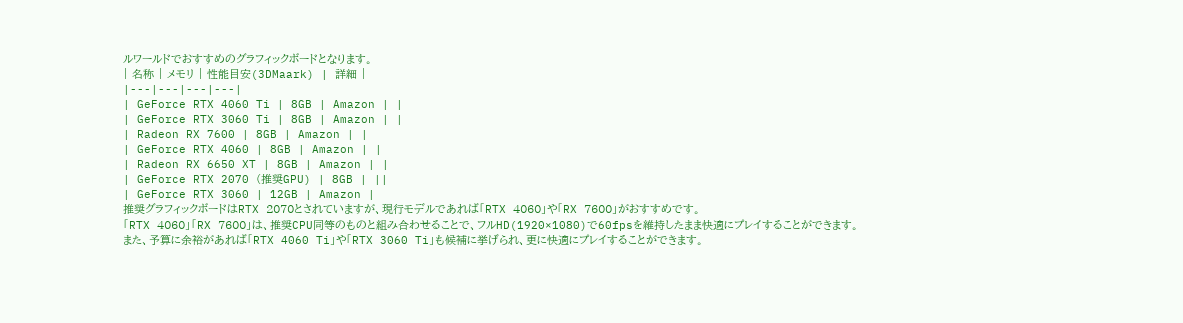ルワールドでおすすめのグラフィックボードとなります。
| 名称 | メモリ | 性能目安(3DMaark) | 詳細 |
|---|---|---|---|
| GeForce RTX 4060 Ti | 8GB | Amazon | |
| GeForce RTX 3060 Ti | 8GB | Amazon | |
| Radeon RX 7600 | 8GB | Amazon | |
| GeForce RTX 4060 | 8GB | Amazon | |
| Radeon RX 6650 XT | 8GB | Amazon | |
| GeForce RTX 2070 (推奨GPU) | 8GB | ||
| GeForce RTX 3060 | 12GB | Amazon |
推奨グラフィックボードはRTX 2070とされていますが、現行モデルであれば「RTX 4060」や「RX 7600」がおすすめです。
「RTX 4060」「RX 7600」は、推奨CPU同等のものと組み合わせることで、フルHD(1920×1080)で60fpsを維持したまま快適にプレイすることができます。
また、予算に余裕があれば「RTX 4060 Ti」や「RTX 3060 Ti」も候補に挙げられ、更に快適にプレイすることができます。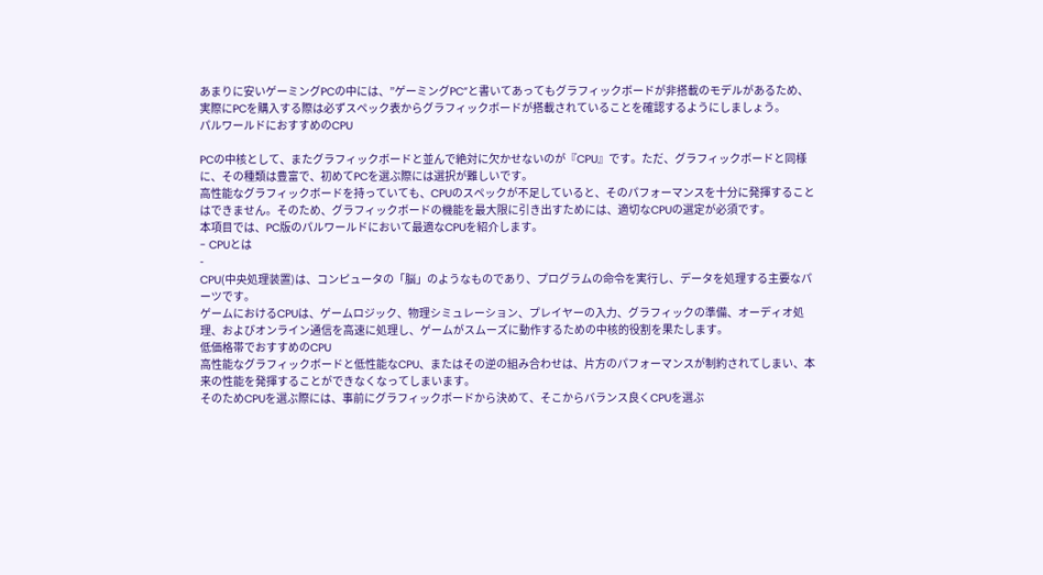あまりに安いゲーミングPCの中には、”ゲーミングPC”と書いてあってもグラフィックボードが非搭載のモデルがあるため、実際にPCを購入する際は必ずスペック表からグラフィックボードが搭載されていることを確認するようにしましょう。
パルワールドにおすすめのCPU

PCの中核として、またグラフィックボードと並んで絶対に欠かせないのが『CPU』です。ただ、グラフィックボードと同様に、その種類は豊富で、初めてPCを選ぶ際には選択が難しいです。
高性能なグラフィックボードを持っていても、CPUのスペックが不足していると、そのパフォーマンスを十分に発揮することはできません。そのため、グラフィックボードの機能を最大限に引き出すためには、適切なCPUの選定が必須です。
本項目では、PC版のパルワールドにおいて最適なCPUを紹介します。
- CPUとは
-
CPU(中央処理装置)は、コンピュータの「脳」のようなものであり、プログラムの命令を実行し、データを処理する主要なパーツです。
ゲームにおけるCPUは、ゲームロジック、物理シミュレーション、プレイヤーの入力、グラフィックの準備、オーディオ処理、およびオンライン通信を高速に処理し、ゲームがスムーズに動作するための中核的役割を果たします。
低価格帯でおすすめのCPU
高性能なグラフィックボードと低性能なCPU、またはその逆の組み合わせは、片方のパフォーマンスが制約されてしまい、本来の性能を発揮することができなくなってしまいます。
そのためCPUを選ぶ際には、事前にグラフィックボードから決めて、そこからバランス良くCPUを選ぶ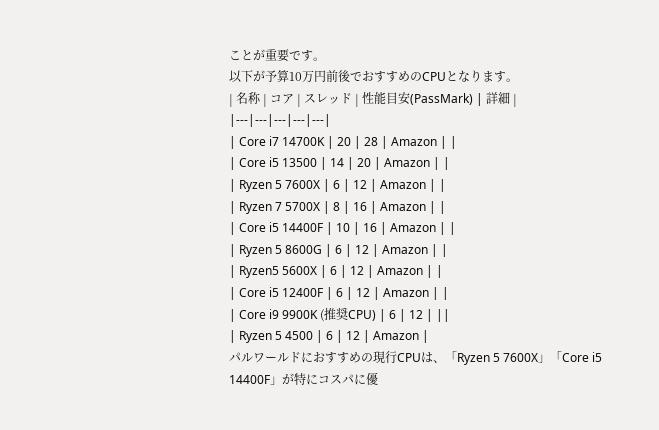ことが重要です。
以下が予算10万円前後でおすすめのCPUとなります。
| 名称 | コア | スレッド | 性能目安(PassMark) | 詳細 |
|---|---|---|---|---|
| Core i7 14700K | 20 | 28 | Amazon | |
| Core i5 13500 | 14 | 20 | Amazon | |
| Ryzen 5 7600X | 6 | 12 | Amazon | |
| Ryzen 7 5700X | 8 | 16 | Amazon | |
| Core i5 14400F | 10 | 16 | Amazon | |
| Ryzen 5 8600G | 6 | 12 | Amazon | |
| Ryzen5 5600X | 6 | 12 | Amazon | |
| Core i5 12400F | 6 | 12 | Amazon | |
| Core i9 9900K (推奨CPU) | 6 | 12 | ||
| Ryzen 5 4500 | 6 | 12 | Amazon |
パルワールドにおすすめの現行CPUは、「Ryzen 5 7600X」「Core i5 14400F」が特にコスパに優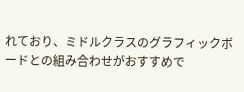れており、ミドルクラスのグラフィックボードとの組み合わせがおすすめで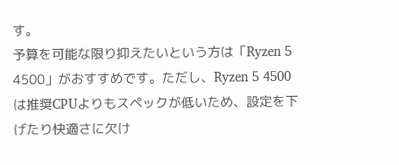す。
予算を可能な限り抑えたいという方は「Ryzen 5 4500」がおすすめです。ただし、Ryzen 5 4500は推奨CPUよりもスペックが低いため、設定を下げたり快適さに欠け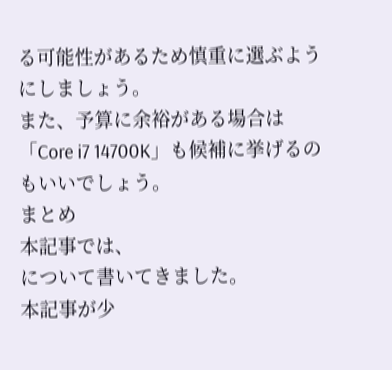る可能性があるため慎重に選ぶようにしましょう。
また、予算に余裕がある場合は「Core i7 14700K」も候補に挙げるのもいいでしょう。
まとめ
本記事では、
について書いてきました。
本記事が少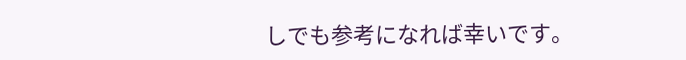しでも参考になれば幸いです。